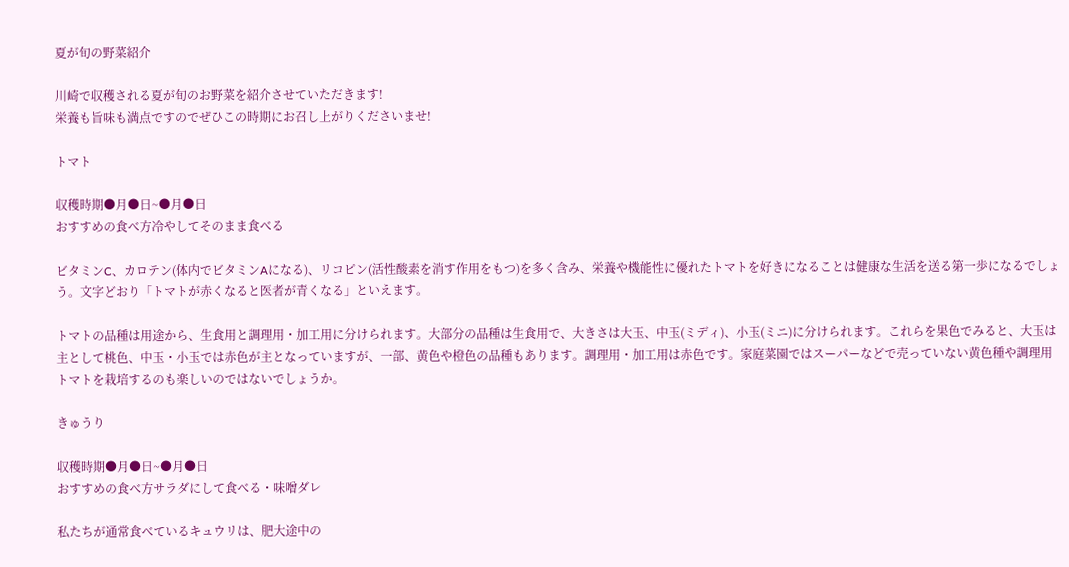夏が旬の野菜紹介

川崎で収穫される夏が旬のお野菜を紹介させていただきます!
栄養も旨味も満点ですのでぜひこの時期にお召し上がりくださいませ!

トマト

収穫時期●月●日~●月●日
おすすめの食べ方冷やしてそのまま食べる

ビタミンC、カロテン(体内でビタミンAになる)、リコピン(活性酸素を消す作用をもつ)を多く含み、栄養や機能性に優れたトマトを好きになることは健康な生活を送る第一歩になるでしょう。文字どおり「トマトが赤くなると医者が青くなる」といえます。

トマトの品種は用途から、生食用と調理用・加工用に分けられます。大部分の品種は生食用で、大きさは大玉、中玉(ミディ)、小玉(ミニ)に分けられます。これらを果色でみると、大玉は主として桃色、中玉・小玉では赤色が主となっていますが、一部、黄色や橙色の品種もあります。調理用・加工用は赤色です。家庭菜園ではスーパーなどで売っていない黄色種や調理用トマトを栽培するのも楽しいのではないでしょうか。

きゅうり

収穫時期●月●日~●月●日
おすすめの食べ方サラダにして食べる・味噌ダレ

私たちが通常食べているキュウリは、肥大途中の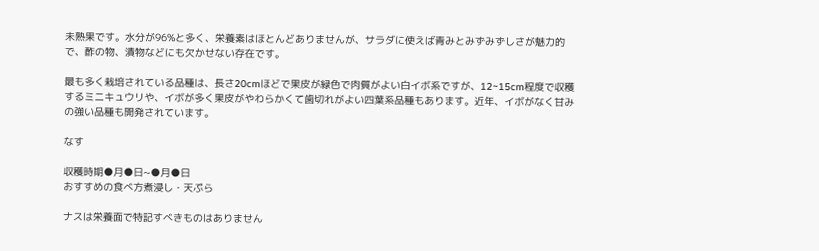未熟果です。水分が96%と多く、栄養素はほとんどありませんが、サラダに使えば青みとみずみずしさが魅力的で、酢の物、漬物などにも欠かせない存在です。

最も多く栽培されている品種は、長さ20cmほどで果皮が緑色で肉質がよい白イボ系ですが、12~15cm程度で収穫するミニキュウリや、イボが多く果皮がやわらかくて歯切れがよい四葉系品種もあります。近年、イボがなく甘みの強い品種も開発されています。

なす

収穫時期●月●日~●月●日
おすすめの食べ方煮浸し・天ぷら

ナスは栄養面で特記すべきものはありません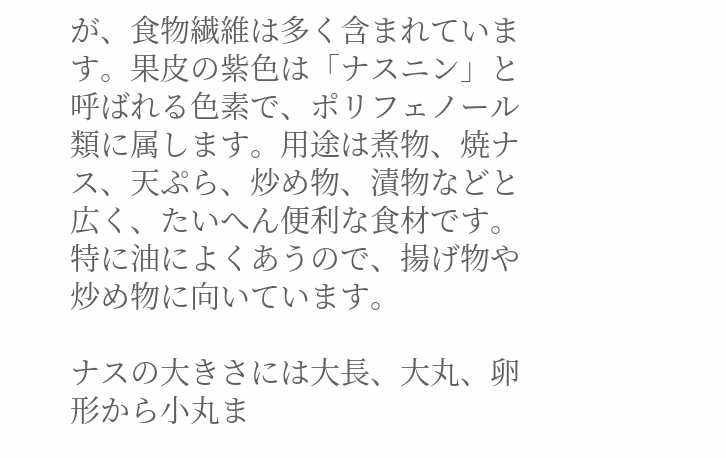が、食物繊維は多く含まれています。果皮の紫色は「ナスニン」と呼ばれる色素で、ポリフェノール類に属します。用途は煮物、焼ナス、天ぷら、炒め物、漬物などと広く、たいへん便利な食材です。特に油によくあうので、揚げ物や炒め物に向いています。

ナスの大きさには大長、大丸、卵形から小丸ま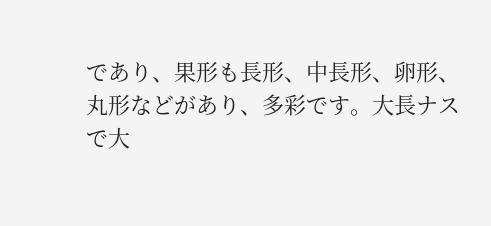であり、果形も長形、中長形、卵形、丸形などがあり、多彩です。大長ナスで大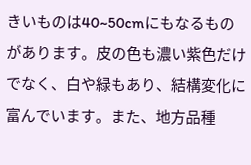きいものは40~50cmにもなるものがあります。皮の色も濃い紫色だけでなく、白や緑もあり、結構変化に富んでいます。また、地方品種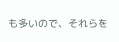も多いので、それらを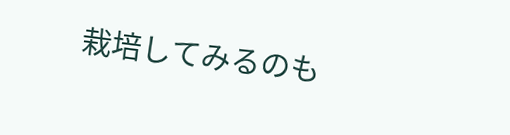栽培してみるのも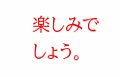楽しみでしょう。